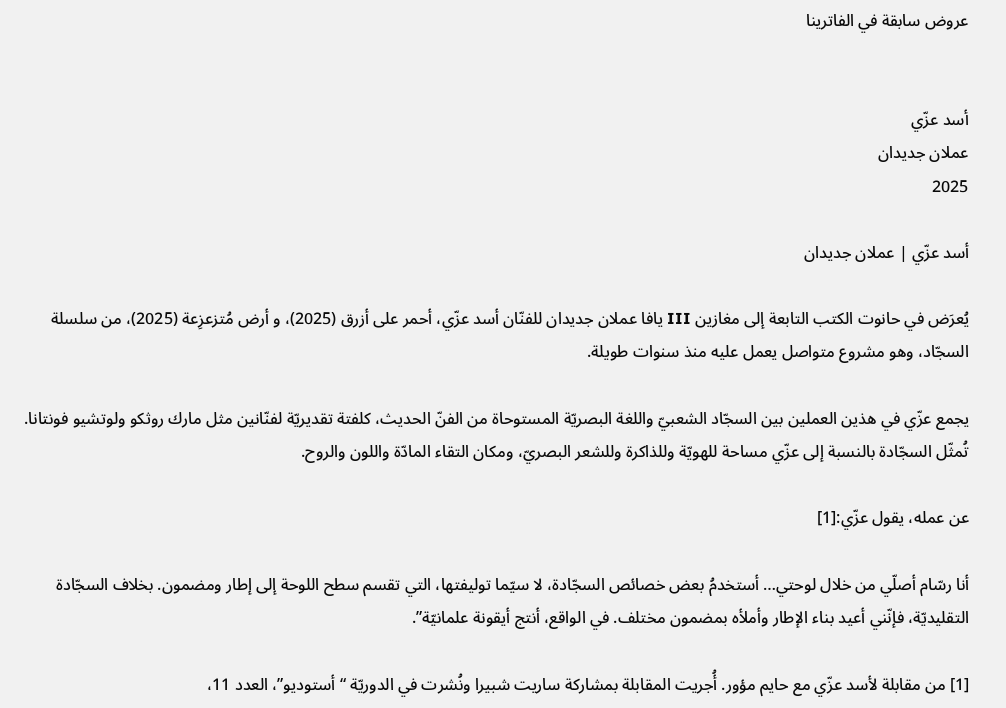عروض سابقة في الفاترينا


أسد عزّي
عملان جديدان
2025

أسد عزّي | عملان جديدان

يُعرَض في حانوت الكتب التابعة إلى مغازين III يافا عملان جديدان للفنّان أسد عزّي، أحمر على أزرق (2025)، و أرض مُتزعزِعة (2025)، من سلسلة السجّاد، وهو مشروع متواصل يعمل عليه منذ سنوات طويلة.

يجمع عزّي في هذين العملين بين السجّاد الشعبيّ واللغة البصريّة المستوحاة من الفنّ الحديث، كلفتة تقديريّة لفنّانين مثل مارك روثكو ولوتشيو فونتانا. تُمثّل السجّادة بالنسبة إلى عزّي مساحة للهويّة وللذاكرة وللشعر البصريّ، ومكان التقاء المادّة واللون والروح.

عن عمله، يقول عزّي:[1]

أنا رسّام أصلّي من خلال لوحتي… أستخدمُ بعض خصائص السجّادة، لا سيّما توليفتها، التي تقسم سطح اللوحة إلى إطار ومضمون. بخلاف السجّادة التقليديّة، فإنّني أعيد بناء الإطار وأملأه بمضمون مختلف. في الواقع، أنتج أيقونة علمانيّة”.

[1] من مقابلة لأسد عزّي مع حايم مؤور. أُجريت المقابلة بمشاركة ساريت شبيرا ونُشرت في الدوريّة “أستوديو”، العدد 11،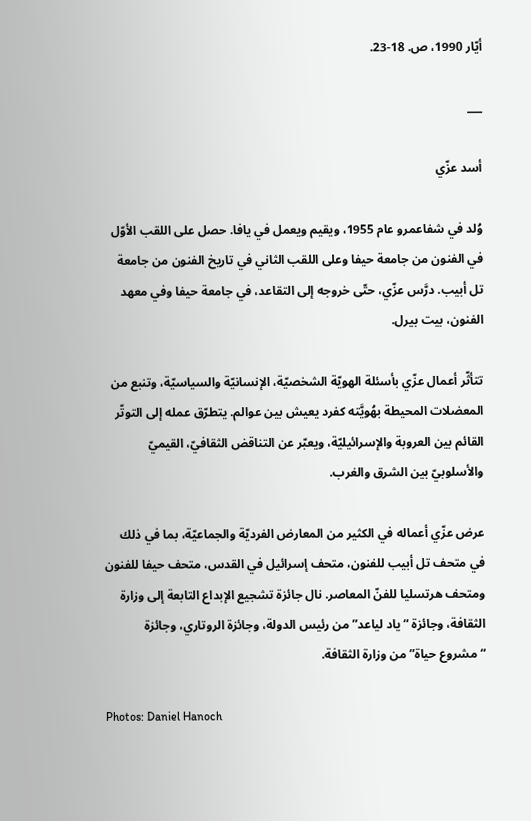أيّار 1990، ص. 18-23.

___

أسد عزّي

وُلد في شفاعمرو عام 1955، ويقيم ويعمل في يافا. حصل على اللقب الأوّل في الفنون من جامعة حيفا وعلى اللقب الثاني في تاريخ الفنون من جامعة تل أبيب. درَّس عزّي، حتّى خروجه إلى التقاعد، في جامعة حيفا وفي معهد الفنون، بيت بيرل.

تتأثّر أعمال عزّي بأسئلة الهويّة الشخصيّة، الإنسانيّة والسياسيّة، وتنبع من المعضلات المحيطة بهُويَّته كفرد يعيش بين عوالم. يتطرّق عمله إلى التوتّر القائم بين العروبة والإسرائيليّة، ويعبّر عن التناقض الثقافيّ، القيميّ والأسلوبيّ بين الشرق والغرب.

عرض عزّي أعماله في الكثير من المعارض الفرديّة والجماعيّة، بما في ذلك في متحف تل أبيب للفنون، متحف إسرائيل في القدس، متحف حيفا للفنون ومتحف هرتسليا للفنّ المعاصر. نال جائزة تشجيع الإبداع التابعة إلى وزارة الثقافة، وجائزة “ياد لياعد” من رئيس الدولة، وجائزة الروتاري، وجائزة “مشروع حياة” من وزارة الثقافة.

Photos: Daniel Hanoch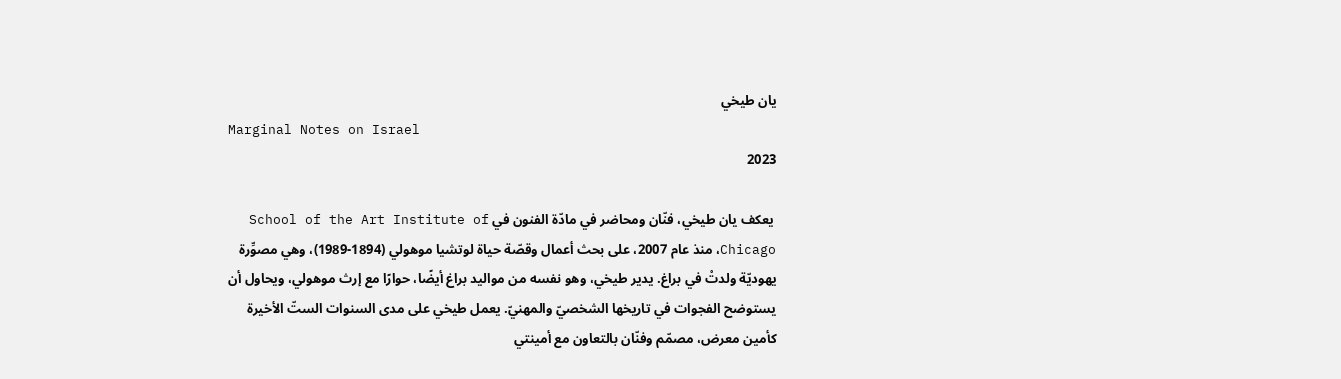يان طيخي
Marginal Notes on Israel
2023

 يعكف يان طيخي، فنّان ومحاضر في مادّة الفنون في School of the Art Institute of Chicago، منذ عام 2007، على بحث أعمال وقصّة حياة لوتشيا موهولي (1894-1989)، وهي مصوِّرة يهوديّة ولدتْ في براغ. يدير طيخي، وهو نفسه من مواليد براغ أيضًا، حوارًا مع إرث موهولي، ويحاول أن يستوضح الفجوات في تاريخها الشخصيّ والمهنيّ. يعمل طيخي على مدى السنوات الستّ الأخيرة كأمين معرض، مصمّم وفنّان بالتعاون مع أمينتي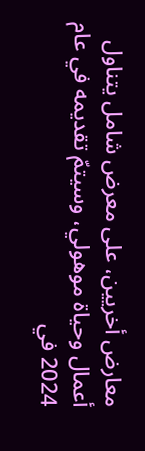معارض أخريين، على معرض شامل يتناول أعمال وحياة موهولي، وسيتمّ تقديمه في عام 2024 في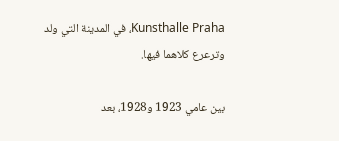Kunsthalle Praha، في المدينة التي ولد وترعرع كلاهما فيها.

بين عامي 1923 و1928، بعد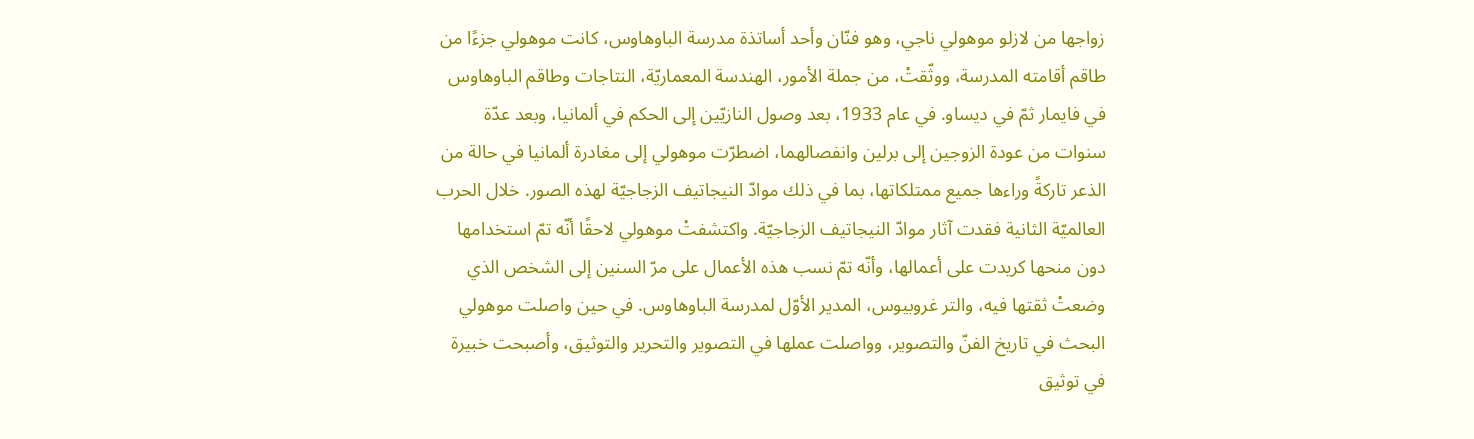زواجها من لازلو موهولي ناجي، وهو فنّان وأحد أساتذة مدرسة الباوهاوس، كانت موهولي جزءًا من طاقم أقامته المدرسة، ووثّقتْ، من جملة الأمور، الهندسة المعماريّة، النتاجات وطاقم الباوهاوس في فايمار ثمّ في ديساو. في عام 1933، بعد وصول النازيّين إلى الحكم في ألمانيا، وبعد عدّة سنوات من عودة الزوجين إلى برلين وانفصالهما، اضطرّت موهولي إلى مغادرة ألمانيا في حالة من الذعر تاركةً وراءها جميع ممتلكاتها، بما في ذلك موادّ النيجاتيف الزجاجيّة لهذه الصور. خلال الحرب العالميّة الثانية فقدت آثار موادّ النيجاتيف الزجاجيّة. واكتشفتْ موهولي لاحقًا أنّه تمّ استخدامها دون منحها كريدت على أعمالها، وأنّه تمّ نسب هذه الأعمال على مرّ السنين إلى الشخص الذي وضعتْ ثقتها فيه، والتر غروبيوس، المدير الأوّل لمدرسة الباوهاوس. في حين واصلت موهولي البحث في تاريخ الفنّ والتصوير، وواصلت عملها في التصوير والتحرير والتوثيق، وأصبحت خبيرة في توثيق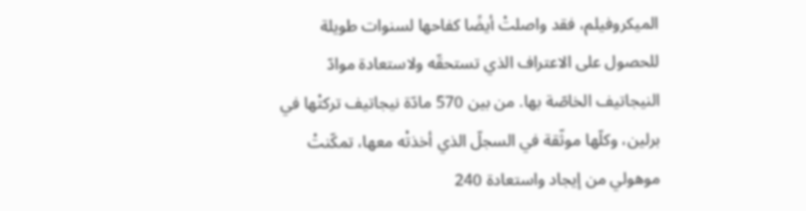الميكروفيلم، فقد واصلتْ أيضًا كفاحها لسنوات طويلة للحصول على الاعتراف الذي تستحقّه ولاستعادة موادّ النيجاتيف الخاصّة بها. من بين 570 مادّة نيجاتيف تركتْها في برلين، وكلّها موثّقة في السجلّ الذي أخذتْه معها، تمكّنتْ موهولي من إيجاد واستعادة 240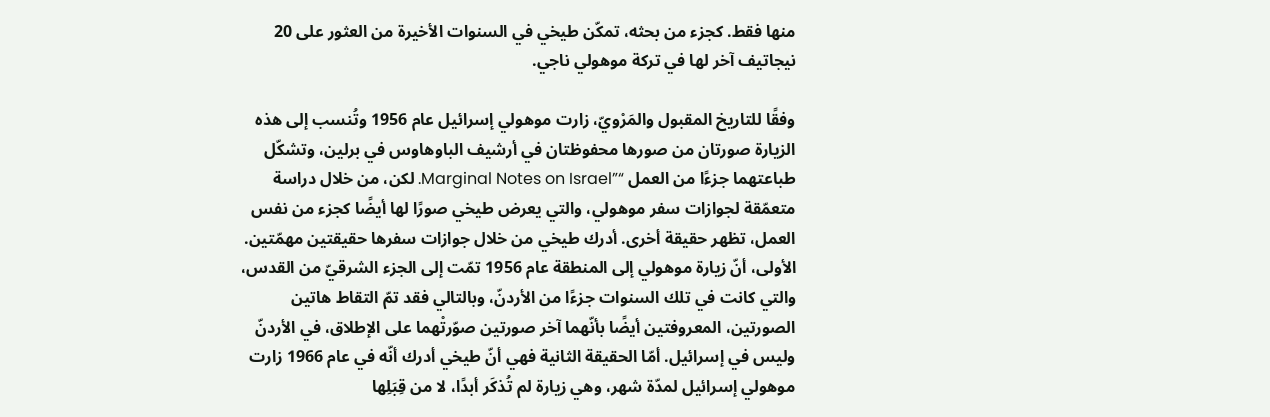منها فقط. كجزء من بحثه، تمكّن طيخي في السنوات الأخيرة من العثور على 20 نيجاتيف آخر لها في تركة موهولي ناجي.

وفقًا للتاريخ المقبول والمَرْويّ، زارت موهولي إسرائيل عام 1956 وتُنسب إلى هذه الزيارة صورتان من صورها محفوظتان في أرشيف الباوهاوس في برلين، وتشكّل طباعتهما جزءًا من العمل “”Marginal Notes on Israel. لكن، من خلال دراسة متعمّقة لجوازات سفر موهولي، والتي يعرض طيخي صورًا لها أيضًا كجزء من نفس العمل، تظهر حقيقة أخرى. أدرك طيخي من خلال جوازات سفرها حقيقتين مهمّتين. الأولى، أنّ زيارة موهولي إلى المنطقة عام 1956 تمّت إلى الجزء الشرقيّ من القدس، والتي كانت في تلك السنوات جزءًا من الأردنّ، وبالتالي فقد تمّ التقاط هاتين الصورتين، المعروفتين أيضًا بأنّهما آخر صورتين صوّرتْهما على الإطلاق، في الأردنّ وليس في إسرائيل. أمّا الحقيقة الثانية فهي أنّ طيخي أدرك أنّه في عام 1966 زارت موهولي إسرائيل لمدّة شهر، وهي زيارة لم تُذكَر أبدًا، لا من قِبَلِها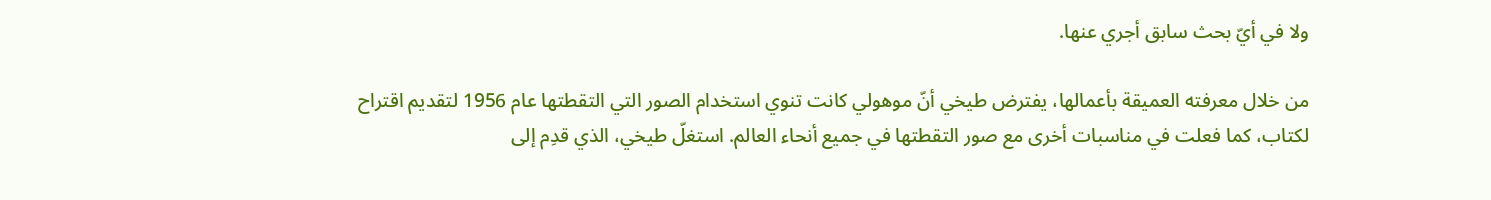ولا في أيّ بحث سابق أجري عنها.

من خلال معرفته العميقة بأعمالها، يفترض طيخي أنّ موهولي كانت تنوي استخدام الصور التي التقطتها عام 1956 لتقديم اقتراح لكتاب، كما فعلت في مناسبات أخرى مع صور التقطتها في جميع أنحاء العالم. استغلّ طيخي، الذي قدِم إلى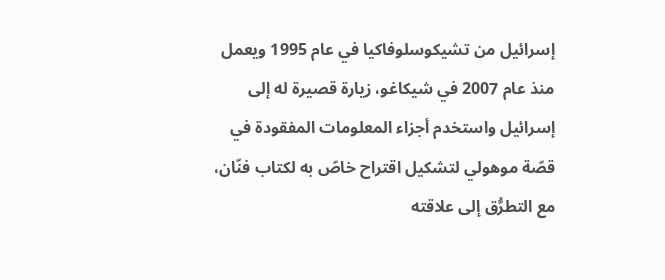إسرائيل من تشيكوسلوفاكيا في عام 1995 ويعمل منذ عام 2007 في شيكاغو، زيارة قصيرة له إلى إسرائيل واستخدم أجزاء المعلومات المفقودة في قصّة موهولي لتشكيل اقتراح خاصّ به لكتاب فنّان، مع التطرُّق إلى علاقته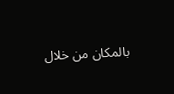بالمكان من خلال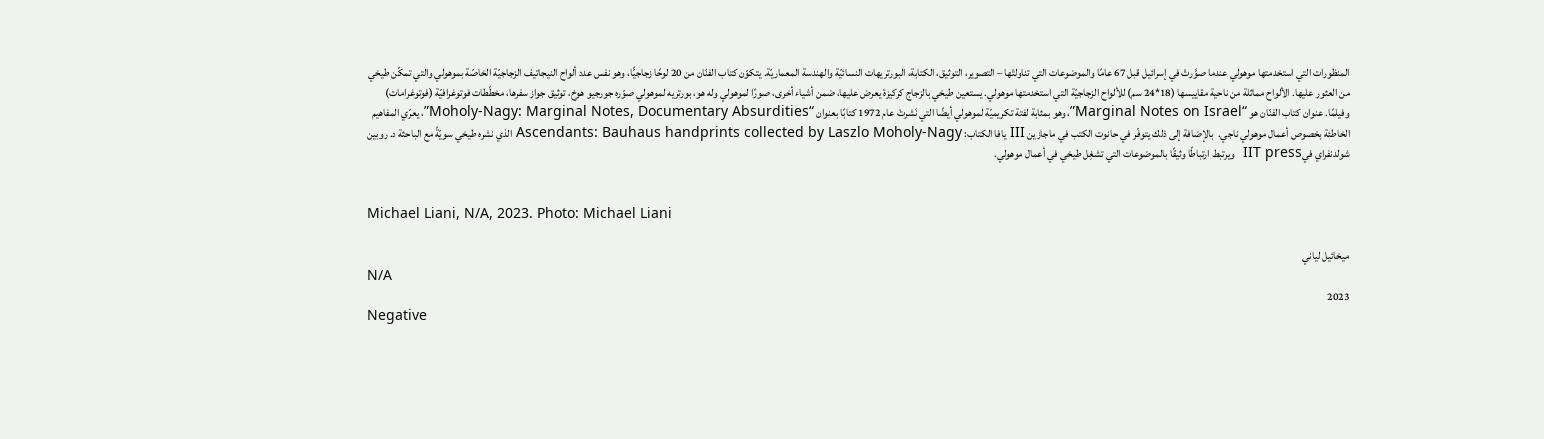المنظورات التي استخدمتها موهولي عندما صوَّرتْ في إسرائيل قبل 67 عامًا والموضوعات التي تناولتْها – التصوير، التوثيق، الكتابة، البورتريهات النسائيّة والهندسة المعماريّة. يتكوّن كتاب الفنّان من 20 لوحًا زجاجيًّا، وهو نفس عدد ألواح النيجاتيف الزجاجيّة الخاصّة بموهولي والتي تمكّن طيخي من العثور عليها. الألواح مماثلة من ناحية مقاييسها (18*24 سم) للألواح الزجاجيّة التي استخدمتها موهولي. يستعين طيخي بالزجاج كركيزة يعرض عليها، ضمن أشياء أخرى، صورًا لموهولي وله هو، بورتريه لموهولي صوّره جورجيو هوخ، توثيق جواز سفرها، مخطّطات فوتوغرافيّة (فوتوغرامات) وفيلمًا. عنوان كتاب الفنّان هو “Marginal Notes on Israel”، وهو بمثابة لفتة تكريميّة لموهولي أيضًا التي نَشرتْ عام 1972 كتابًا بعنوان “Moholy-Nagy: Marginal Notes, Documentary Absurdities”، يعرّي المفاهيم الخاطئة بخصوص أعمال موهولي ناجي.  بالإضافة إلى ذلك يتوفّر في حانوت الكتب في ماجازين III يافا الكتاب: Ascendants: Bauhaus handprints collected by Laszlo Moholy-Nagy الذي نشره طيخي سويّةً مع الباحثة د. روبين شولدنفراي فيIIT press  ويرتبط ارتباطًا وثيقًا بالموضوعات التي تشغِل طيخي في أعمال موهولي.


Michael Liani, N/A, 2023. Photo: Michael Liani

ميخائيل لياني
N/A
2023
Negative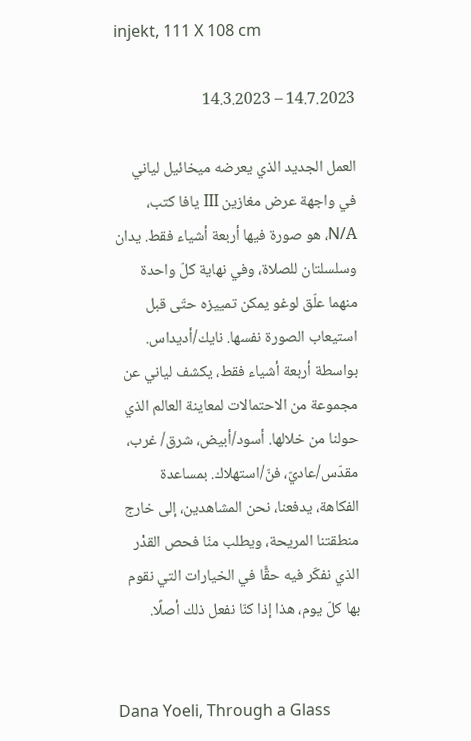injekt, 111 X 108 cm

14.7.2023 – 14.3.2023

العمل الجديد الذي يعرضه ميخائيل لياني في واجهة عرض مغازين III يافا كتب، N/A، هو صورة فيها أربعة أشياء فقط. يدان وسلسلتان للصلاة، وفي نهاية كلّ واحدة منهما علّق لوغو يمكن تمييزه حتّى قبل استيعاب الصورة نفسها. نايك/أديداس. بواسطة أربعة أشياء فقط، يكشف لياني عن مجموعة من الاحتمالات لمعاينة العالم الذي حولنا من خلالها. أسود/أبيض، شرق/ غرب، مقدّس/عاديّ، فنّ/استهلاك. بمساعدة الفكاهة، يدفعنا، نحن المشاهدين، إلى خارج منطقتنا المريحة، ويطلب منّا فحص القدْر الذي نفكّر فيه حقًّا في الخيارات التي نقوم بها كلّ يوم، هذا إذا كنّا نفعل ذلك أصلًا.


Dana Yoeli, Through a Glass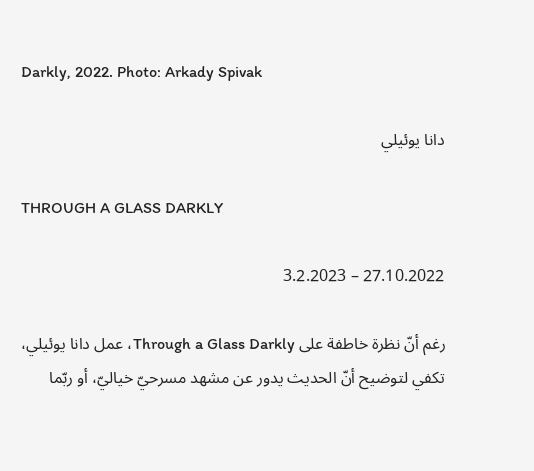Darkly, 2022. Photo: Arkady Spivak

دانا يوئيلي

THROUGH A GLASS DARKLY

27.10.2022 – 3.2.2023

رغم أنّ نظرة خاطفة على Through a Glass Darkly، عمل دانا يوئيلي، تكفي لتوضيح أنّ الحديث يدور عن مشهد مسرحيّ خياليّ، أو ربّما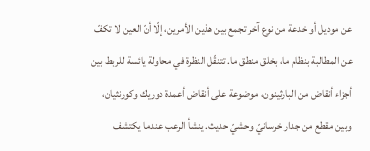عن موديل أو خدعة من نوع آخر تجمع بين هذين الأمرين، إلّا أنّ العين لا تكفّ عن المطالبة بنظام ما، بخلق منطق ما. تتنقّل النظرة في محاولة يائسة للربط بين أجزاء أنقاض من البارثينون، موضوعة على أنقاض أعمدة دوريك وكورنثيان، وبين مقطع من جدار خرسانيّ وحشيّ حديث. ينشأ الرعب عندما يكتشف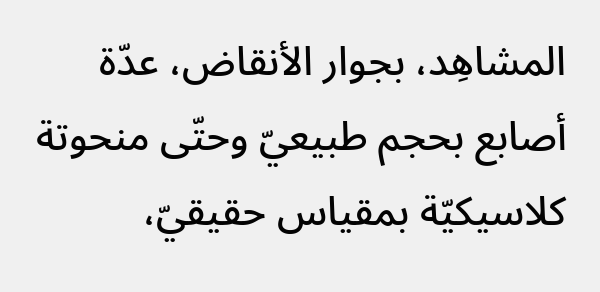المشاهِد، بجوار الأنقاض، عدّة أصابع بحجم طبيعيّ وحتّى منحوتة كلاسيكيّة بمقياس حقيقيّ،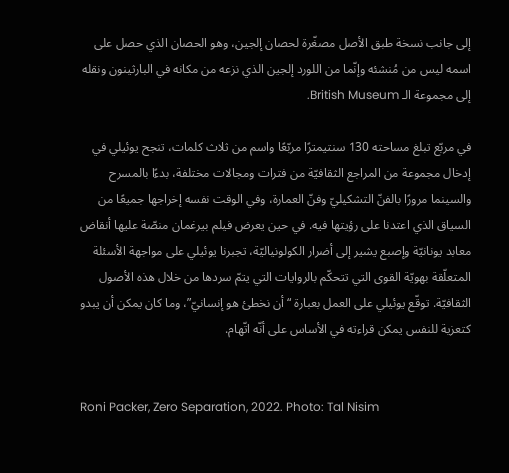إلى جانب نسخة طبق الأصل مصغّرة لحصان إلجين، وهو الحصان الذي حصل على اسمه ليس من مُنشئه وإنّما من اللورد إلجين الذي نزعه من مكانه في البارثينون ونقله إلى مجموعة الـ British Museum.

في مربّع تبلغ مساحته 130 سنتيمترًا مربّعًا واسم من ثلاث كلمات، تنجح يوئيلي في إدخال مجموعة من المراجع الثقافيّة من فترات ومجالات مختلفة، بدءًا بالمسرح والسينما مرورًا بالفنّ التشكيليّ وفنّ العمارة، وفي الوقت نفسه إخراجها جميعًا من السياق الذي اعتدنا على رؤيتها فيه. في حين يعرض فيلم بيرغمان منصّة عليها أنقاض معابد يونانيّة وإصبع يشير إلى أضرار الكولونياليّة، تجبرنا يوئيلي على مواجهة الأسئلة المتعلّقة بهويّة القوى التي تتحكّم بالروايات التي يتمّ سردها من خلال هذه الأصول الثقافيّة. توقّع يوئيلي على العمل بعبارة “أن نخطئ هو إنسانيّ”، وما كان يمكن أن يبدو كتعزية للنفس يمكن قراءته في الأساس على أنّه اتّهام.


Roni Packer, Zero Separation, 2022. Photo: Tal Nisim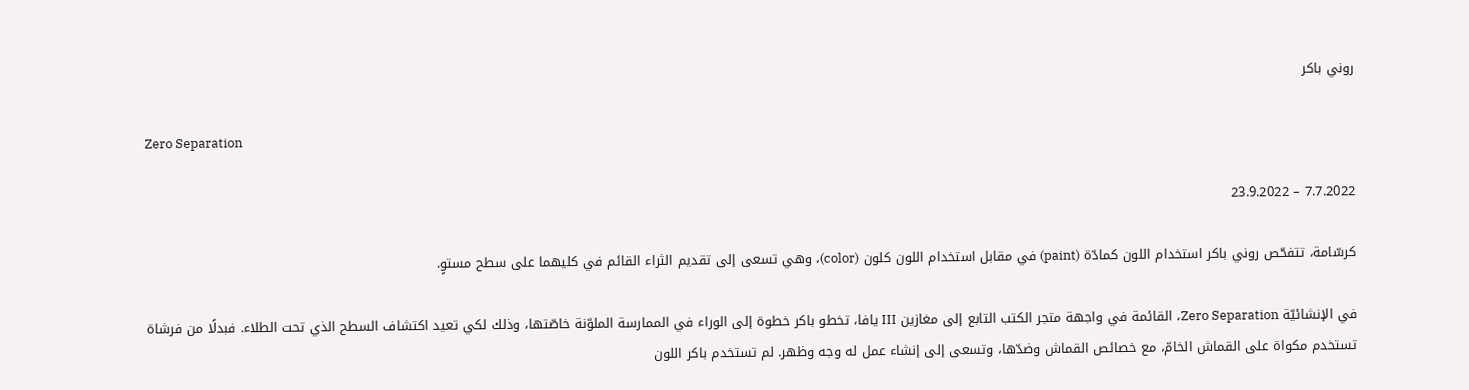روني باكر

Zero Separation

7.7.2022 – 23.9.2022

كرسّامة، تتفحّص روني باكر استخدام اللون كمادّة (paint) في مقابل استخدام اللون كلون (color)، وهي تسعى إلى تقديم الثراء القائم في كليهما على سطح مستوٍ.

في الإنشائيّة Zero Separation، القائمة في واجهة متجر الكتب التابع إلى مغازين III يافا، تخطو باكر خطوة إلى الوراء في الممارسة الملوّنة خاصّتها، وذلك لكي تعيد اكتشاف السطح الذي تحت الطلاء. فبدلًا من فرشاة تستخدم مكواة على القماش الخامّ، مع خصائص القماش وضدّها، وتسعى إلى إنشاء عمل له وجه وظهر. لم تستخدم باكر اللون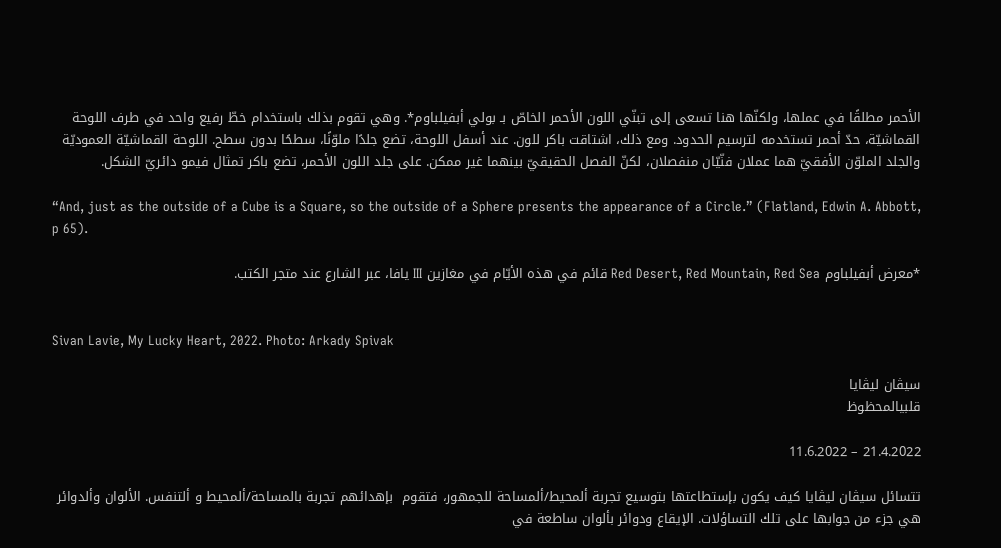الأحمر مطلقًا في عملها، ولكنّها هنا تسعى إلى تبنّي اللون الأحمر الخاصّ بـ بولي أبفيلباوم*. وهي تقوم بذلك باستخدام خطّ رفيع واحد في طرف اللوحة القماشيّة، حدّ أحمر تستخدمه لترسيم الحدود. ومع ذلك، اشتاقت باكر للون. عند أسفل اللوحة، تضع جلدًا ملوّنًا، سطحًا بدون سطح. اللوحة القماشيّة العموديّة والجلد الملوّن الأفقيّ هما عملان فنّيّان منفصلان، لكنّ الفصل الحقيقيّ بينهما غير ممكن. على جلد اللون الأحمر، تضع باكر تمثال فيمو دائريّ الشكل.

“And, just as the outside of a Cube is a Square, so the outside of a Sphere presents the appearance of a Circle.” (Flatland, Edwin A. Abbott, p 65).

*معرض أبفيلباوم Red Desert, Red Mountain, Red Sea قائم في هذه الأيّام في مغازين III يافا، عبر الشارع عند متجر الكتب.


Sivan Lavie, My Lucky Heart, 2022. Photo: Arkady Spivak

سيڤان ليڤايا
قلبيالمحظوظ

21.4.2022 – 11.6.2022

تتسائل سيڤان ليڤايا كيف يكون بإستطاعتها بتوسيع تجربة ألمحيط/ألمساحة للجمهور، فتقوم  بإهدائهم تجربة بالمساحة/ألمحيط و ألتنفس. الألوان وألدوائر هي جزء من جوابها على تلك التساؤلات. الإيقاع ودوائر بألوان ساطعة في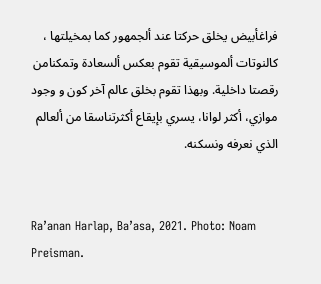فراغأبيض يخلق حركتا عند ألجمهور كما بمخيلتها ، كالنوتات ألموسيقية تقوم بعكس ألسعادة وتمكنامن رقصتا داخلية. وبهذا تقوم بخلق عالم آخر كون و وجود موازي، أكثر لوانا، يسري بإيقاع أكثرتناسقا من ألعالم الذي نعرفه ونسكنه.


Ra’anan Harlap, Ba’asa, 2021. Photo: Noam Preisman.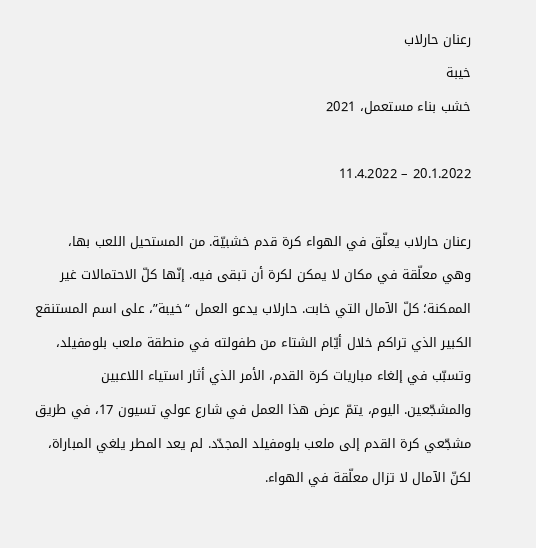رعنان حارلاب
خيبة
خشب بناء مستعمل، 2021

20.1.2022 – 11.4.2022

رعنان حارلاب يعلّق في الهواء كرة قدم خشبيّة. من المستحيل اللعب بها، وهي معلّقة في مكان لا يمكن لكرة أن تبقى فيه. إنّها كلّ الاحتمالات غير الممكنة؛ كلّ الآمال التي خابت. حارلاب يدعو العمل “خيبة”، على اسم المستنقع الكبير الذي تراكم خلال أيّام الشتاء من طفولته في منطقة ملعب بلومفيلد، وتسبّب في إلغاء مباريات كرة القدم، الأمر الذي أثار استياء اللاعبين والمشجّعين. اليوم، يتمّ عرض هذا العمل في شارع عولي تسيون 17، في طريق مشجّعي كرة القدم إلى ملعب بلومفيلد المجدّد. لم يعد المطر يلغي المباراة، لكنّ الآمال لا تزال معلّقة في الهواء.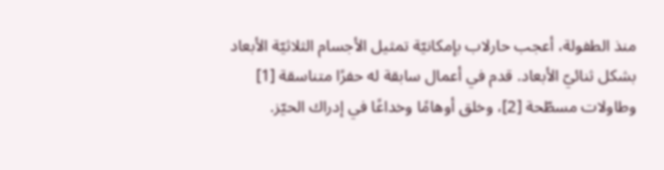منذ الطفولة، أعجب حارلاب بإمكانيّة تمثيل الأجسام الثلاثيّة الأبعاد بشكل ثنائيّ الأبعاد. قدم في أعمال سابقة له حفرًا متناسقة [1] وطاولات مسطّحة [2]، وخلق أوهامًا وخداعًا في إدراك الحيّز.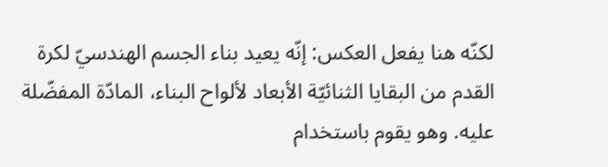لكنّه هنا يفعل العكس: إنّه يعيد بناء الجسم الهندسيّ لكرة القدم من البقايا الثنائيّة الأبعاد لألواح البناء، المادّة المفضّلة عليه. وهو يقوم باستخدام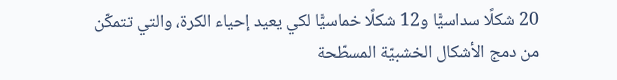20 شكلًا سداسيًّا و12 شكلًا خماسيًّا لكي يعيد إحياء الكرة، والتي تتمكّن من دمج الأشكال الخشبيّة المسطّحة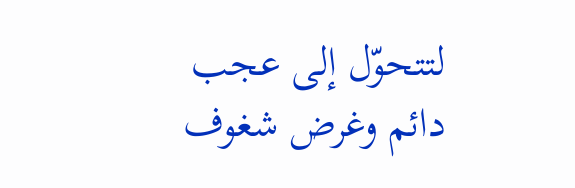لتتحوّل إلى عجب دائم وغرض شغوف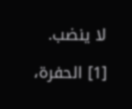لا ينضب.

[1] الحفرة،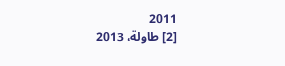2011
[2] طاولة، 2013